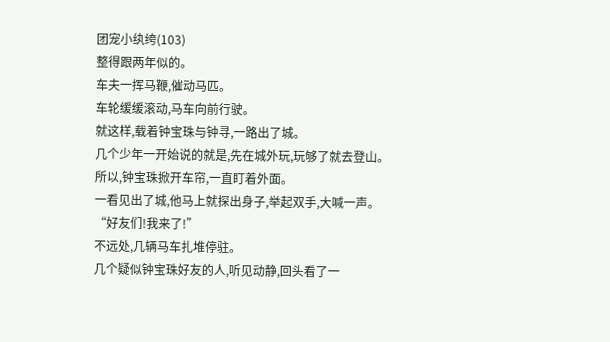团宠小纨绔(103)
整得跟两年似的。
车夫一挥马鞭,催动马匹。
车轮缓缓滚动,马车向前行驶。
就这样,载着钟宝珠与钟寻,一路出了城。
几个少年一开始说的就是,先在城外玩,玩够了就去登山。
所以,钟宝珠掀开车帘,一直盯着外面。
一看见出了城,他马上就探出身子,举起双手,大喊一声。
“好友们!我来了!”
不远处,几辆马车扎堆停驻。
几个疑似钟宝珠好友的人,听见动静,回头看了一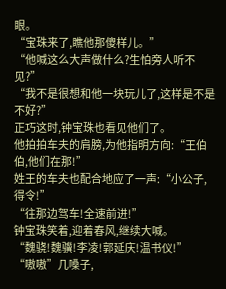眼。
“宝珠来了,瞧他那傻样儿。”
“他喊这么大声做什么?生怕旁人听不见?”
“我不是很想和他一块玩儿了,这样是不是不好?”
正巧这时,钟宝珠也看见他们了。
他拍拍车夫的肩膀,为他指明方向:“王伯伯,他们在那!”
姓王的车夫也配合地应了一声:“小公子,得令!”
“往那边驾车!全速前进!”
钟宝珠笑着,迎着春风,继续大喊。
“魏骁!魏骥!李凌!郭延庆!温书仪!”
“嗷嗷”几嗓子,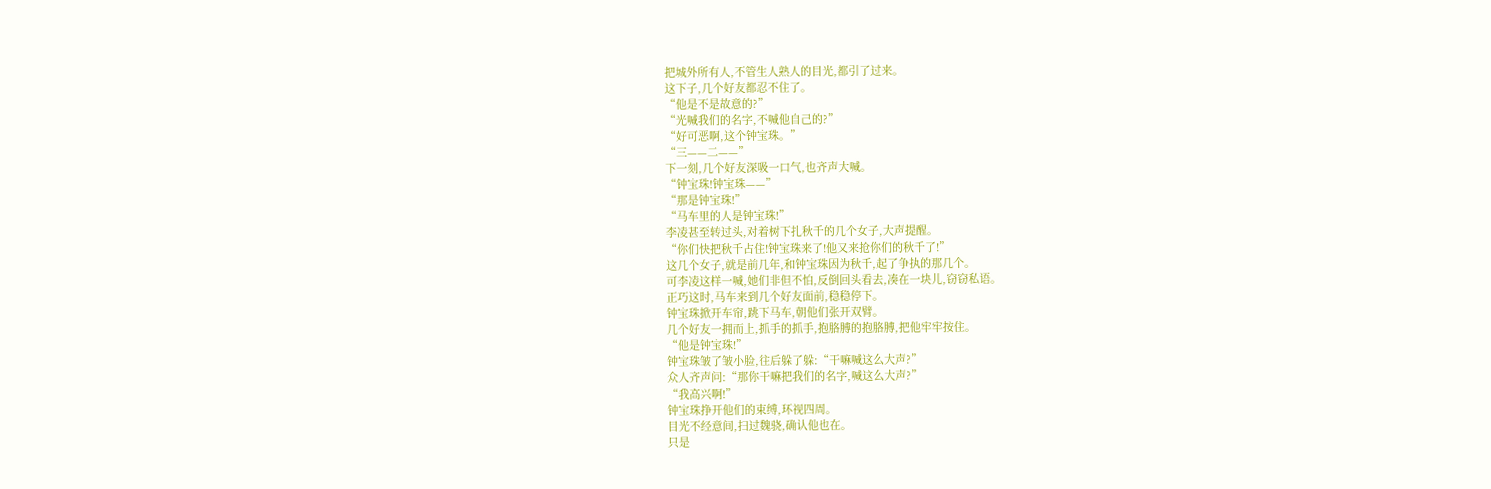把城外所有人,不管生人熟人的目光,都引了过来。
这下子,几个好友都忍不住了。
“他是不是故意的?”
“光喊我们的名字,不喊他自己的?”
“好可恶啊,这个钟宝珠。”
“三——二——”
下一刻,几个好友深吸一口气,也齐声大喊。
“钟宝珠!钟宝珠——”
“那是钟宝珠!”
“马车里的人是钟宝珠!”
李凌甚至转过头,对着树下扎秋千的几个女子,大声提醒。
“你们快把秋千占住!钟宝珠来了!他又来抢你们的秋千了!”
这几个女子,就是前几年,和钟宝珠因为秋千,起了争执的那几个。
可李凌这样一喊,她们非但不怕,反倒回头看去,凑在一块儿,窃窃私语。
正巧这时,马车来到几个好友面前,稳稳停下。
钟宝珠掀开车帘,跳下马车,朝他们张开双臂。
几个好友一拥而上,抓手的抓手,抱胳膊的抱胳膊,把他牢牢按住。
“他是钟宝珠!”
钟宝珠皱了皱小脸,往后躲了躲:“干嘛喊这么大声?”
众人齐声问:“那你干嘛把我们的名字,喊这么大声?”
“我高兴啊!”
钟宝珠挣开他们的束缚,环视四周。
目光不经意间,扫过魏骁,确认他也在。
只是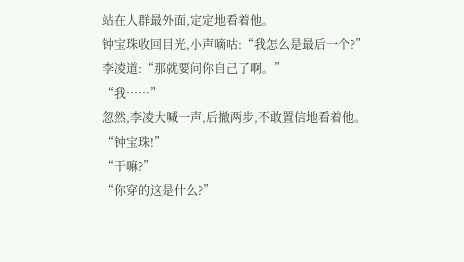站在人群最外面,定定地看着他。
钟宝珠收回目光,小声嘀咕:“我怎么是最后一个?”
李凌道:“那就要问你自己了啊。”
“我……”
忽然,李凌大喊一声,后撤两步,不敢置信地看着他。
“钟宝珠!”
“干嘛?”
“你穿的这是什么?”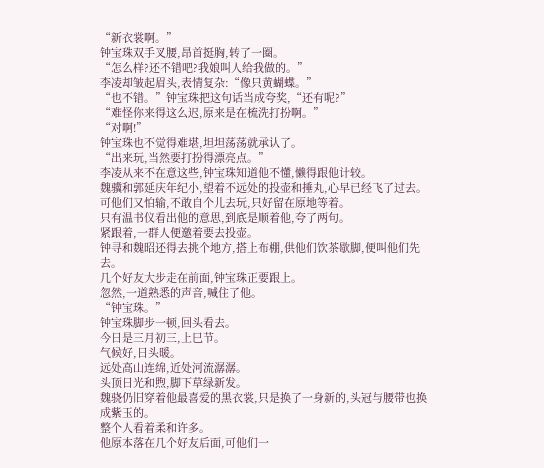“新衣裳啊。”
钟宝珠双手叉腰,昂首挺胸,转了一圈。
“怎么样?还不错吧?我娘叫人给我做的。”
李凌却皱起眉头,表情复杂:“像只黄蝴蝶。”
“也不错。”钟宝珠把这句话当成夸奖,“还有呢?”
“难怪你来得这么迟,原来是在梳洗打扮啊。”
“对啊!”
钟宝珠也不觉得难堪,坦坦荡荡就承认了。
“出来玩,当然要打扮得漂亮点。”
李凌从来不在意这些,钟宝珠知道他不懂,懒得跟他计较。
魏骥和郭延庆年纪小,望着不远处的投壶和捶丸,心早已经飞了过去。
可他们又怕输,不敢自个儿去玩,只好留在原地等着。
只有温书仪看出他的意思,到底是顺着他,夸了两句。
紧跟着,一群人便邀着要去投壶。
钟寻和魏昭还得去挑个地方,搭上布棚,供他们饮茶歇脚,便叫他们先去。
几个好友大步走在前面,钟宝珠正要跟上。
忽然,一道熟悉的声音,喊住了他。
“钟宝珠。”
钟宝珠脚步一顿,回头看去。
今日是三月初三,上巳节。
气候好,日头暖。
远处高山连绵,近处河流潺潺。
头顶日光和煦,脚下草绿新发。
魏骁仍旧穿着他最喜爱的黑衣裳,只是换了一身新的,头冠与腰带也换成紫玉的。
整个人看着柔和许多。
他原本落在几个好友后面,可他们一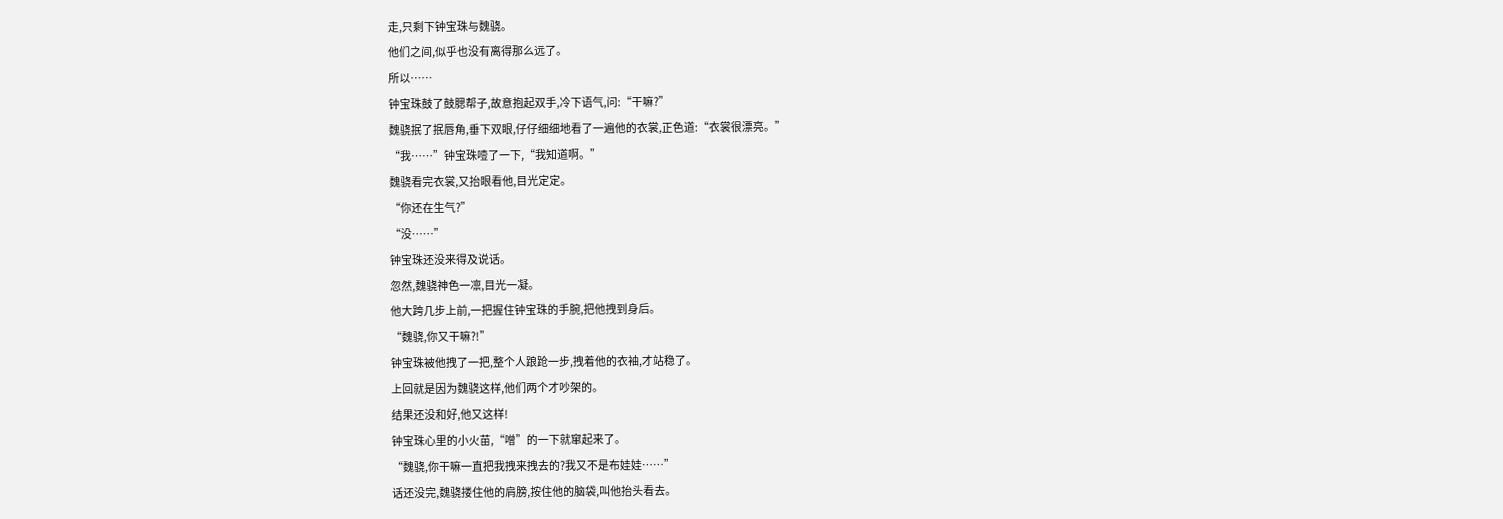走,只剩下钟宝珠与魏骁。
他们之间,似乎也没有离得那么远了。
所以……
钟宝珠鼓了鼓腮帮子,故意抱起双手,冷下语气,问:“干嘛?”
魏骁抿了抿唇角,垂下双眼,仔仔细细地看了一遍他的衣裳,正色道:“衣裳很漂亮。”
“我……”钟宝珠噎了一下,“我知道啊。”
魏骁看完衣裳,又抬眼看他,目光定定。
“你还在生气?”
“没……”
钟宝珠还没来得及说话。
忽然,魏骁神色一凛,目光一凝。
他大跨几步上前,一把握住钟宝珠的手腕,把他拽到身后。
“魏骁,你又干嘛?!”
钟宝珠被他拽了一把,整个人踉跄一步,拽着他的衣袖,才站稳了。
上回就是因为魏骁这样,他们两个才吵架的。
结果还没和好,他又这样!
钟宝珠心里的小火苗,“噌”的一下就窜起来了。
“魏骁,你干嘛一直把我拽来拽去的?我又不是布娃娃……”
话还没完,魏骁搂住他的肩膀,按住他的脑袋,叫他抬头看去。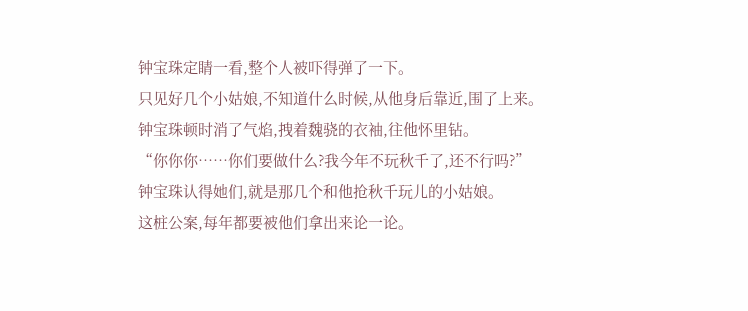钟宝珠定睛一看,整个人被吓得弹了一下。
只见好几个小姑娘,不知道什么时候,从他身后靠近,围了上来。
钟宝珠顿时消了气焰,拽着魏骁的衣袖,往他怀里钻。
“你你你……你们要做什么?我今年不玩秋千了,还不行吗?”
钟宝珠认得她们,就是那几个和他抢秋千玩儿的小姑娘。
这桩公案,每年都要被他们拿出来论一论。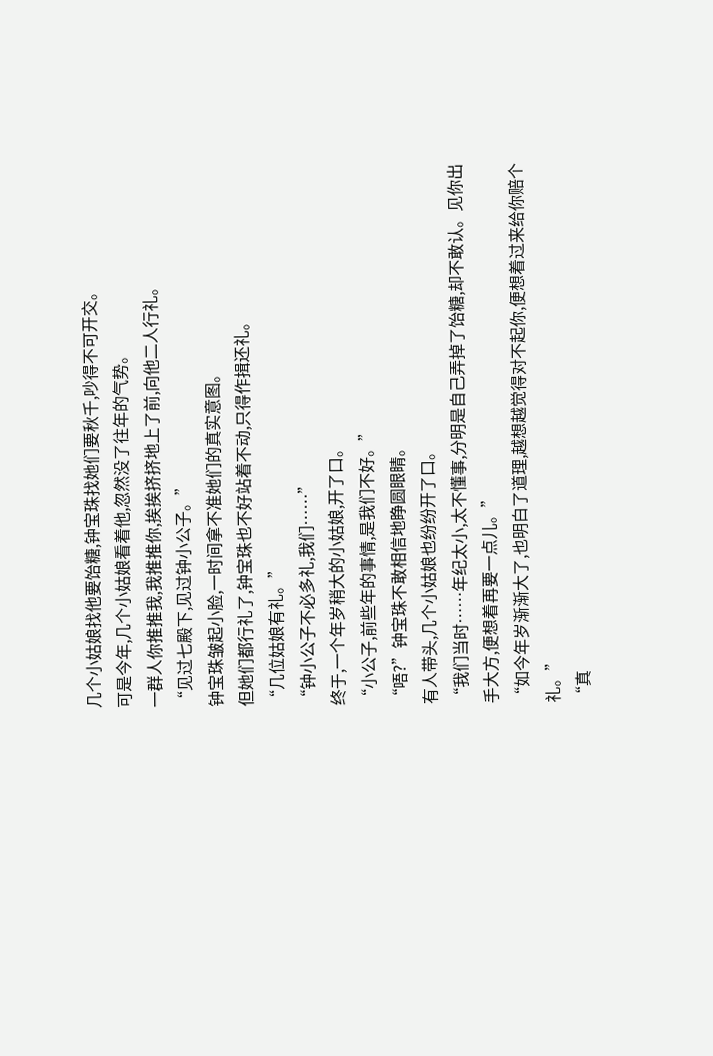几个小姑娘找他要饴糖,钟宝珠找她们要秋千,吵得不可开交。
可是今年,几个小姑娘看着他,忽然没了往年的气势。
一群人你推推我,我推推你,挨挨挤挤地上了前,向他二人行礼。
“见过七殿下,见过钟小公子。”
钟宝珠皱起小脸,一时间拿不准她们的真实意图。
但她们都行礼了,钟宝珠也不好站着不动,只得作揖还礼。
“几位姑娘有礼。”
“钟小公子不必多礼,我们……”
终于,一个年岁稍大的小姑娘,开了口。
“小公子,前些年的事情,是我们不好。”
“唔?”钟宝珠不敢相信地睁圆眼睛。
有人带头,几个小姑娘也纷纷开了口。
“我们当时……年纪太小,太不懂事,分明是自己弄掉了饴糖,却不敢认。见你出手大方,便想着再要一点儿。”
“如今年岁渐渐大了,也明白了道理,越想越觉得对不起你,便想着过来给你赔个礼。”
“真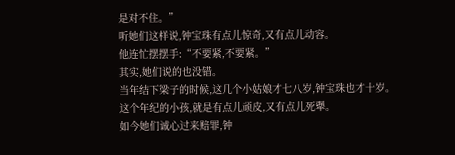是对不住。”
听她们这样说,钟宝珠有点儿惊奇,又有点儿动容。
他连忙摆摆手:“不要紧,不要紧。”
其实,她们说的也没错。
当年结下梁子的时候,这几个小姑娘才七八岁,钟宝珠也才十岁。
这个年纪的小孩,就是有点儿顽皮,又有点儿死犟。
如今她们诚心过来赔罪,钟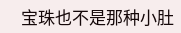宝珠也不是那种小肚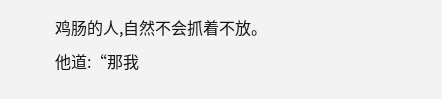鸡肠的人,自然不会抓着不放。
他道:“那我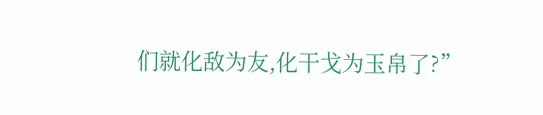们就化敌为友,化干戈为玉帛了?”